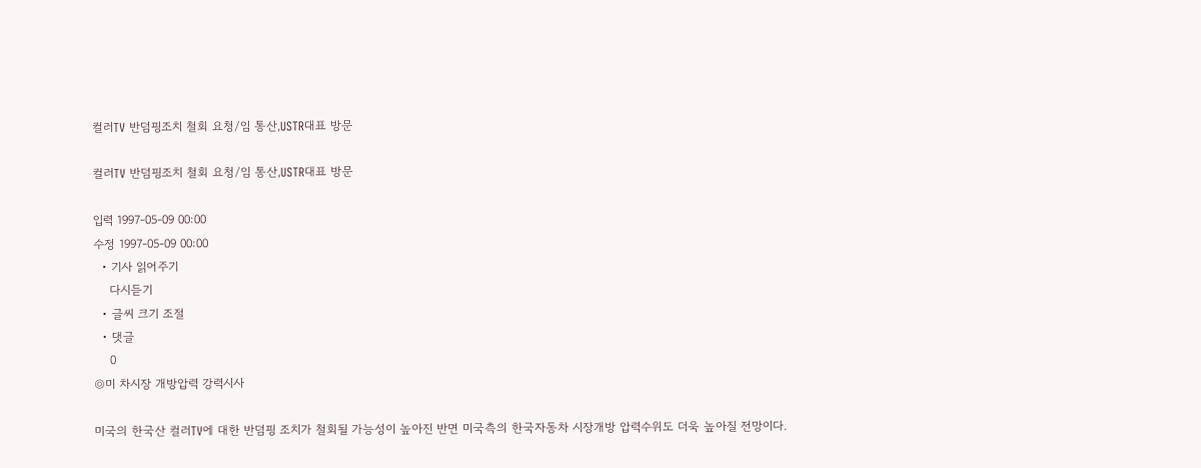컬러TV 반덤핑조치 철회 요청/임 통산,USTR대표 방문

컬러TV 반덤핑조치 철회 요청/임 통산,USTR대표 방문

입력 1997-05-09 00:00
수정 1997-05-09 00:00
  • 기사 읽어주기
    다시듣기
  • 글씨 크기 조절
  • 댓글
    0
◎미 차시장 개방압력 강력시사

미국의 한국산 컬러TV에 대한 반덤핑 조치가 철회될 가능성이 높아진 반면 미국측의 한국자동차 시장개방 압력수위도 더욱 높아질 전망이다.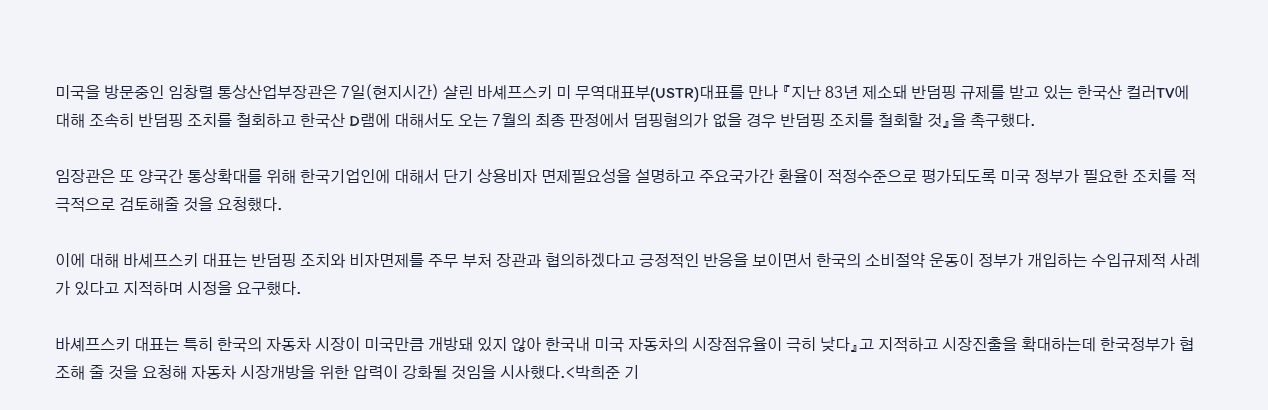미국을 방문중인 임창렬 통상산업부장관은 7일(현지시간) 샬린 바셰프스키 미 무역대표부(USTR)대표를 만나 『지난 83년 제소돼 반덤핑 규제를 받고 있는 한국산 컬러TV에 대해 조속히 반덤핑 조치를 철회하고 한국산 D램에 대해서도 오는 7월의 최종 판정에서 덤핑혐의가 없을 경우 반덤핑 조치를 철회할 것』을 촉구했다.

임장관은 또 양국간 통상확대를 위해 한국기업인에 대해서 단기 상용비자 면제필요성을 설명하고 주요국가간 환율이 적정수준으로 평가되도록 미국 정부가 필요한 조치를 적극적으로 검토해줄 것을 요청했다.

이에 대해 바셰프스키 대표는 반덤핑 조치와 비자면제를 주무 부처 장관과 협의하겠다고 긍정적인 반응을 보이면서 한국의 소비절약 운동이 정부가 개입하는 수입규제적 사례가 있다고 지적하며 시정을 요구했다.

바셰프스키 대표는 특히 한국의 자동차 시장이 미국만큼 개방돼 있지 않아 한국내 미국 자동차의 시장점유율이 극히 낮다』고 지적하고 시장진출을 확대하는데 한국정부가 협조해 줄 것을 요청해 자동차 시장개방을 위한 압력이 강화될 것임을 시사했다.<박희준 기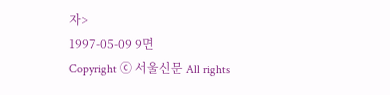자>
1997-05-09 9면
Copyright ⓒ 서울신문 All rights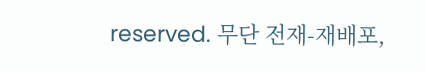reserved. 무단 전재-재배포,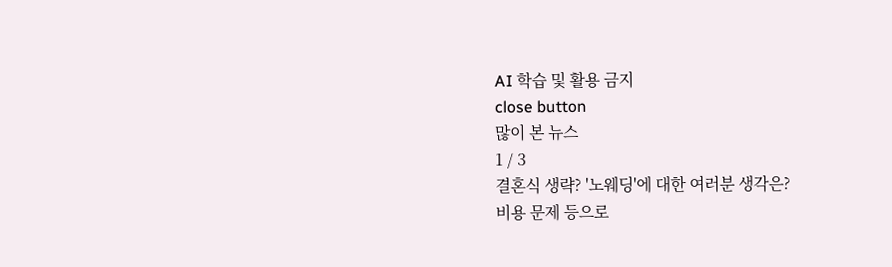AI 학습 및 활용 금지
close button
많이 본 뉴스
1 / 3
결혼식 생략? '노웨딩'에 대한 여러분 생각은?
비용 문제 등으로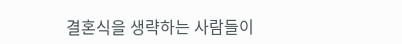결혼식을 생략하는 사람들이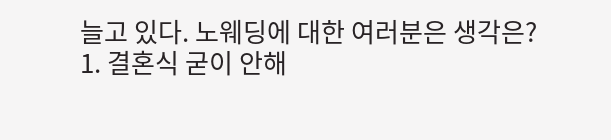늘고 있다. 노웨딩에 대한 여러분은 생각은?
1. 결혼식 굳이 안해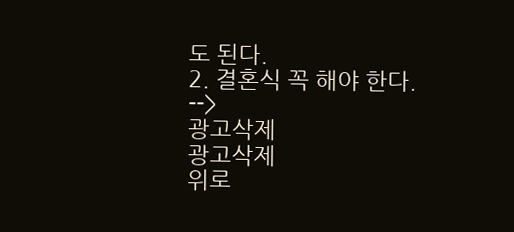도 된다.
2. 결혼식 꼭 해야 한다.
-->
광고삭제
광고삭제
위로